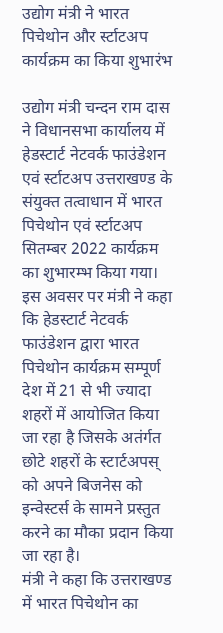उद्योग मंत्री ने भारत पिचेथोन और र्स्टाटअप कार्यक्रम का किया शुभारंभ

उद्योग मंत्री चन्दन राम दास ने विधानसभा कार्यालय में हेडस्टार्ट नेटवर्क फाउंडेशन एवं र्स्टाटअप उत्तराखण्ड के संयुक्त तत्वाधान में भारत पिचेथोन एवं र्स्टाटअप सितम्बर 2022 कार्यक्रम का शुभारम्भ किया गया।
इस अवसर पर मंत्री ने कहा कि हेडस्टार्ट नेटवर्क फाउंडेशन द्वारा भारत पिचेथोन कार्यक्रम सम्पूर्ण देश में 21 से भी ज्यादा शहरों में आयोजित किया जा रहा है जिसके अतंर्गत छोटे शहरों के स्टार्टअपस् को अपने बिजनेस को इन्वेस्टर्स के सामने प्रस्तुत करने का मौका प्रदान किया जा रहा है।
मंत्री ने कहा कि उत्तराखण्ड में भारत पिचेथोन का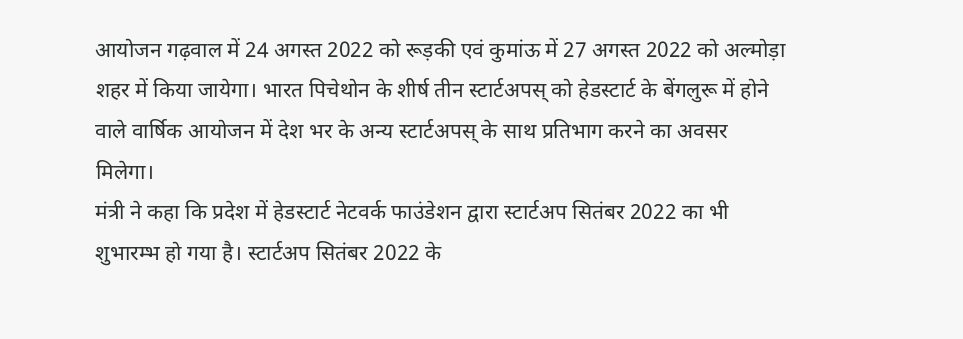आयोजन गढ़वाल में 24 अगस्त 2022 को रूड़की एवं कुमांऊ में 27 अगस्त 2022 को अल्मोड़ा शहर में किया जायेगा। भारत पिचेथोन के शीर्ष तीन स्टार्टअपस् को हेडस्टार्ट के बेंगलुरू में होने वाले वार्षिक आयोजन में देश भर के अन्य स्टार्टअपस् के साथ प्रतिभाग करने का अवसर मिलेगा।
मंत्री ने कहा कि प्रदेश में हेडस्टार्ट नेटवर्क फाउंडेशन द्वारा स्टार्टअप सितंबर 2022 का भी शुभारम्भ हो गया है। स्टार्टअप सितंबर 2022 के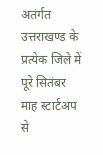अतंर्गत उत्तराखण्ड के प्रत्येक जिले में पूरे सितंबर माह स्टार्टअप से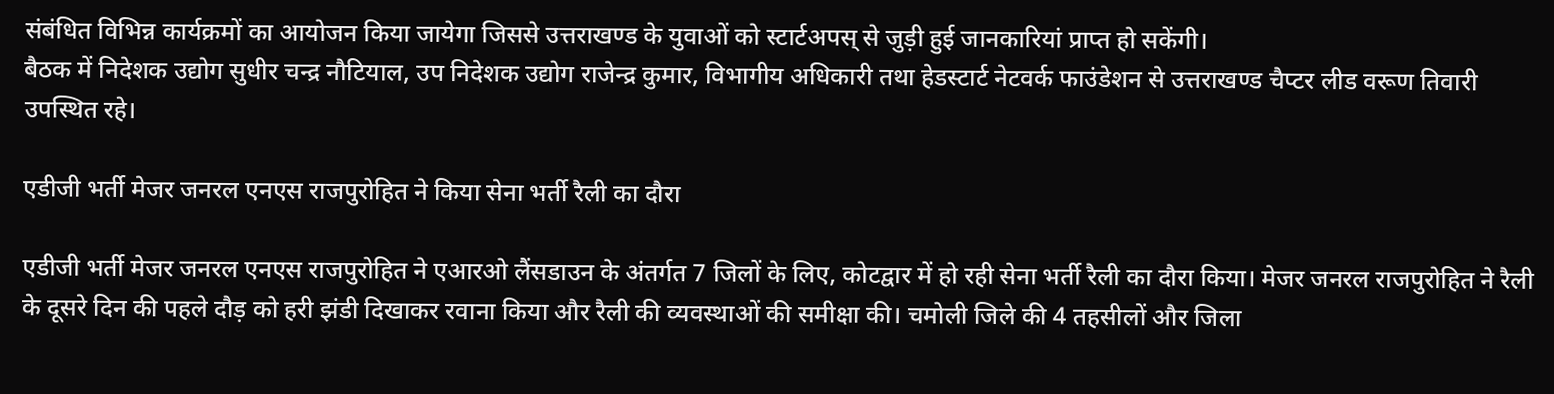संबंधित विभिन्न कार्यक्रमों का आयोजन किया जायेगा जिससे उत्तराखण्ड के युवाओं को स्टार्टअपस् से जुड़ी हुई जानकारियां प्राप्त हो सकेंगी।
बैठक में निदेशक उद्योग सुधीर चन्द्र नौटियाल, उप निदेशक उद्योग राजेन्द्र कुमार, विभागीय अधिकारी तथा हेडस्टार्ट नेटवर्क फाउंडेशन से उत्तराखण्ड चैप्टर लीड वरूण तिवारी उपस्थित रहे।

एडीजी भर्ती मेजर जनरल एनएस राजपुरोहित ने किया सेना भर्ती रैली का दौरा

एडीजी भर्ती मेजर जनरल एनएस राजपुरोहित ने एआरओ लैंसडाउन के अंतर्गत 7 जिलों के लिए, कोटद्वार में हो रही सेना भर्ती रैली का दौरा किया। मेजर जनरल राजपुरोहित ने रैली के दूसरे दिन की पहले दौड़ को हरी झंडी दिखाकर रवाना किया और रैली की व्यवस्थाओं की समीक्षा की। चमोली जिले की 4 तहसीलों और जिला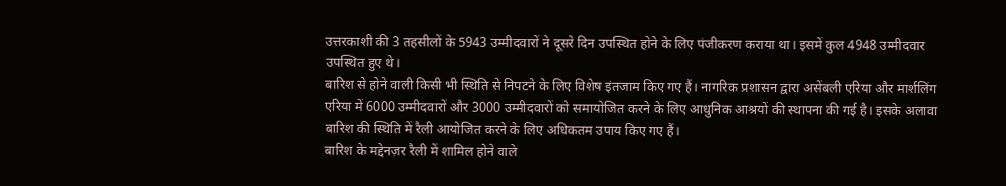उत्तरकाशी की 3 तहसीलों के 5943 उम्मीदवारों ने दूसरे दिन उपस्थित होने के लिए पंजीकरण कराया था। इसमें कुल 4948 उम्मीदवार उपस्थित हुए थे।
बारिश से होने वाली किसी भी स्थिति से निपटने के लिए विशेष इंतजाम किए गए हैं। नागरिक प्रशासन द्वारा असेंबली एरिया और मार्शलिंग एरिया में 6000 उम्मीदवारों और 3000 उम्मीदवारों को समायोजित करने के लिए आधुनिक आश्रयों की स्थापना की गई है। इसके अलावा बारिश की स्थिति में रैली आयोजित करने के लिए अधिकतम उपाय किए गए हैं।
बारिश के मद्देनज़र रैली में शामिल होने वाले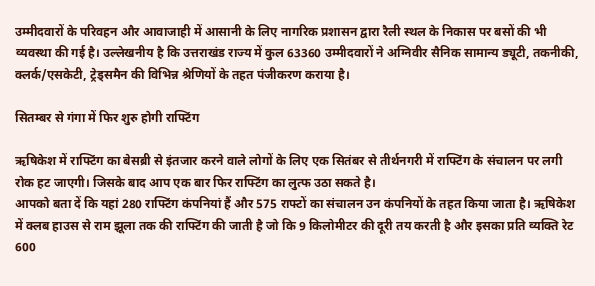उम्मीदवारों के परिवहन और आवाजाही में आसानी के लिए नागरिक प्रशासन द्वारा रैली स्थल के निकास पर बसों की भी व्यवस्था की गई है। उल्लेखनीय है कि उत्तराखंड राज्य में कुल 63360 उम्मीदवारों ने अग्निवीर सैनिक सामान्य ड्यूटी, तकनीकी, क्लर्क/एसकेटी, ट्रेड्समैन की विभिन्न श्रेणियों के तहत पंजीकरण कराया है।

सितम्बर से गंगा में फिर शुरु होगी राफ्टिंग

ऋषिकेश में राफ्टिंग का बेसब्री से इंतजार करने वाले लोगों के लिए एक सितंबर से तीर्थनगरी में राफ्टिंग के संचालन पर लगी रोक हट जाएगी। जिसके बाद आप एक बार फिर राफ्टिंग का लुत्फ उठा सकते है।
आपको बता दें कि यहां 280 राफ्टिंग कंपनियां हैं और 575 राफ्टों का संचालन उन कंपनियों के तहत किया जाता है। ऋषिकेश में क्लब हाउस से राम झूला तक की राफ्टिंग की जाती है जो कि 9 किलोमीटर की दूरी तय करती है और इसका प्रति व्यक्ति रेट 600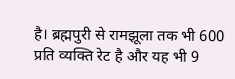है। ब्रह्मपुरी से रामझूला तक भी 600 प्रति व्यक्ति रेट है और यह भी 9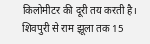किलोमीटर की दूरी तय करती है। शिवपुरी से राम झूला तक 15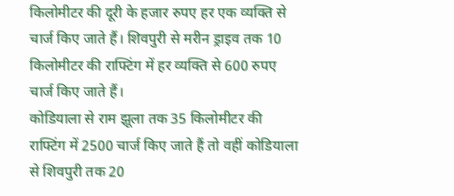किलोमीटर की दूरी के हजार रुपए हर एक व्यक्ति से चार्ज किए जाते हैं। शिवपुरी से मरीन ड्राइव तक 10 किलोमीटर की राफ्टिंग में हर व्यक्ति से 600 रुपए चार्ज किए जाते हैं।
कोडियाला से राम झूला तक 35 किलोमीटर की राफ्टिंग में 2500 चार्ज किए जाते हैं तो वहीं कोडियाला से शिवपुरी तक 20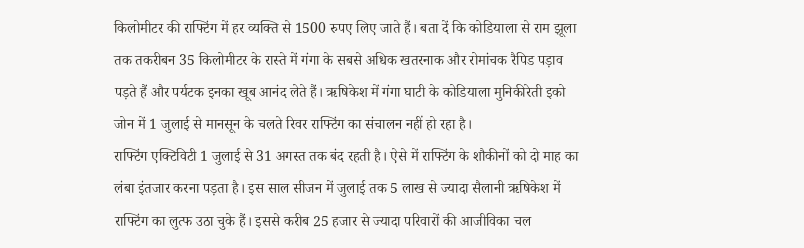किलोमीटर की राफ्टिंग में हर व्यक्ति से 1500 रुपए लिए जाते हैं। बता दें कि कोडियाला से राम झूला तक तकरीबन 35 किलोमीटर के रास्ते में गंगा के सबसे अधिक खतरनाक और रोमांचक रैपिड पड़ाव पड़ते हैं और पर्यटक इनका खूब आनंद लेते हैं। ऋषिकेश में गंगा घाटी के कोडियाला मुनिकीरेती इको जोन में 1 जुलाई से मानसून के चलते रिवर राफ्टिंग का संचालन नहीं हो रहा है।
राफ्टिंग एक्टिविटी 1 जुलाई से 31 अगस्त तक बंद रहती है। ऐसे में राफ्टिंग के शौकीनों को दो माह का लंबा इंतजार करना पड़ता है। इस साल सीजन में जुलाई तक 5 लाख से ज्यादा सैलानी ऋषिकेश में राफ्टिंग का लुत्फ उठा चुके हैं। इससे करीब 25 हजार से ज्यादा परिवारों की आजीविका चल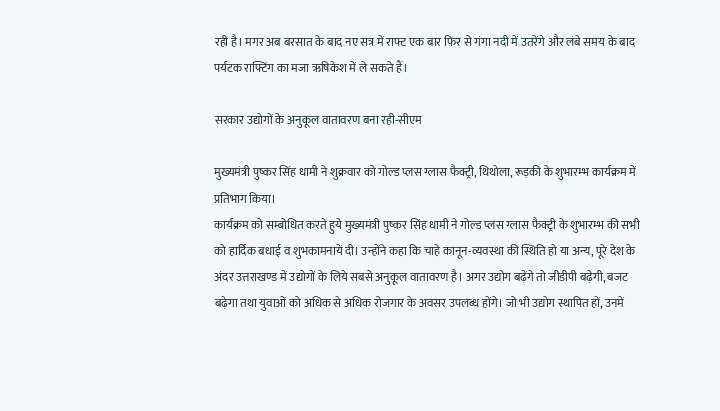रही है। मगर अब बरसात के बाद नए सत्र में राफ्ट एक बार फिर से गंगा नदी में उतरेंगे और लंबे समय के बाद पर्यटक राफ्टिंग का मजा ऋषिकेश में ले सकते हैं।

सरकार उद्योगों के अनुकूल वातावरण बना रही-सीएम

मुख्यमंत्री पुष्कर सिंह धामी ने शुक्रवार को गोल्ड प्लस ग्लास फैक्ट्री, थिथोला, रूड़की के शुभारम्भ कार्यक्रम में प्रतिभाग किया।
कार्यक्रम को सम्बोधित करते हुये मुख्यमंत्री पुष्कर सिंह धामी ने गोल्ड प्लस ग्लास फैक्ट्री के शुभारम्भ की सभी को हार्दिक बधाई व शुभकामनायें दी। उन्होंने कहा कि चाहे कानून-व्यवस्था की स्थिति हो या अन्य, पूरे देश के अंदर उत्तराखण्ड में उद्योगों के लिये सबसे अनुकूल वातावरण है। अगर उद्योग बढ़ेंगे तो जीडीपी बढ़ेगी, बजट बढ़ेगा तथा युवाओं को अधिक से अधिक रोजगार के अवसर उपलब्ध होंगे। जो भी उद्योग स्थापित हों, उनमें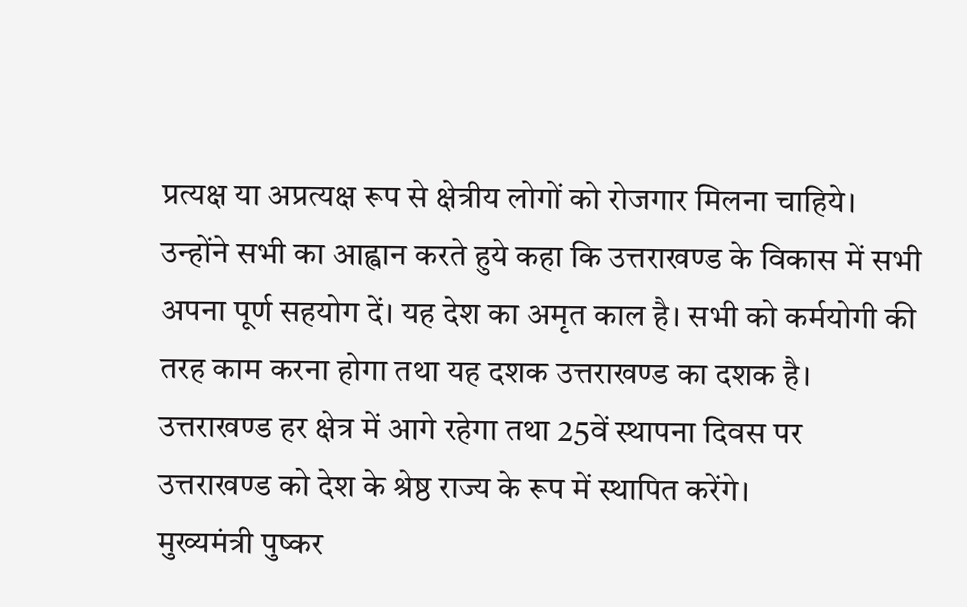प्रत्यक्ष या अप्रत्यक्ष रूप से क्षेत्रीय लोगों को रोजगार मिलना चाहिये। उन्होंने सभी का आह्वान करते हुये कहा कि उत्तराखण्ड के विकास में सभी अपना पूर्ण सहयोग दें। यह देश का अमृत काल है। सभी को कर्मयोगी की तरह काम करना होगा तथा यह दशक उत्तराखण्ड का दशक है। उत्तराखण्ड हर क्षेत्र में आगे रहेगा तथा 25वें स्थापना दिवस पर उत्तराखण्ड को देश के श्रेष्ठ राज्य के रूप में स्थापित करेंगे।
मुख्यमंत्री पुष्कर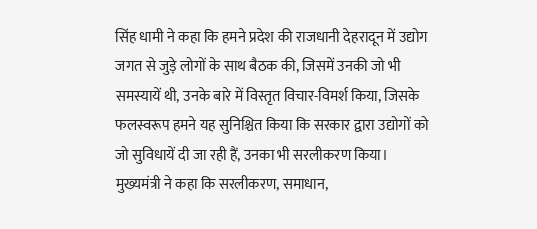सिंह धामी ने कहा कि हमने प्रदेश की राजधानी देहरादून में उद्योग जगत से जुड़े लोगों के साथ बैठक की, जिसमें उनकी जो भी समस्यायें थी, उनके बारे में विस्तृत विचार-विमर्श किया, जिसके फलस्वरूप हमने यह सुनिश्चित किया कि सरकार द्वारा उद्योगों को जो सुविधायें दी जा रही हैं, उनका भी सरलीकरण किया।
मुख्यमंत्री ने कहा कि सरलीकरण, समाधान,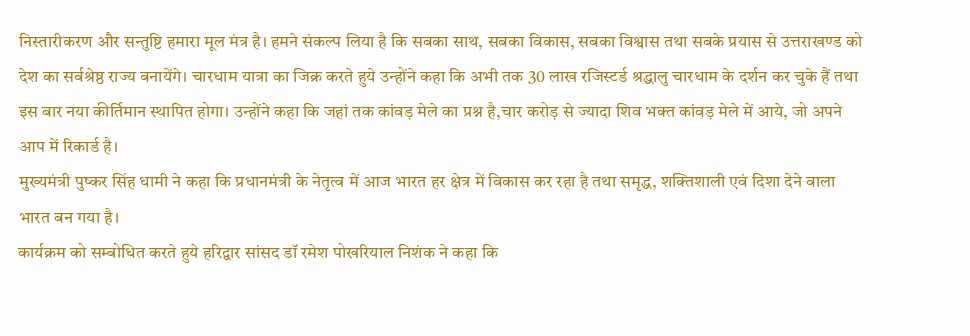निस्तारीकरण और सन्तुष्टि हमारा मूल मंत्र है। हमने संकल्प लिया है कि सबका साथ, सबका विकास, सबका विश्वास तथा सबके प्रयास से उत्तराखण्ड को देश का सर्वश्रेष्ठ राज्य बनायेंगे। चारधाम यात्रा का जिक्र करते हुये उन्होंने कहा कि अभी तक 30 लाख रजिस्टर्ड श्रद्धालु चारधाम के दर्शन कर चुके हैं तथा इस बार नया कीर्तिमान स्थापित होगा। उन्होंने कहा कि जहां तक कांवड़ मेले का प्रश्न है,चार करोड़ से ज्यादा शिव भक्त कांवड़ मेले में आये, जो अपने आप में रिकार्ड है।
मुख्यमंत्री पुष्कर सिंह धामी ने कहा कि प्रधानमंत्री के नेतृत्व में आज भारत हर क्षेत्र में विकास कर रहा है तथा समृद्ध, शक्तिशाली एवं दिशा देने वाला भारत बन गया है।
कार्यक्रम को सम्बोधित करते हुये हरिद्वार सांसद डॉ रमेश पोखरियाल निशंक ने कहा कि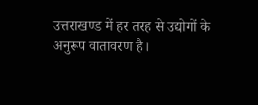उत्तराखण्ड में हर तरह से उद्योगों के अनुरूप वातावरण है।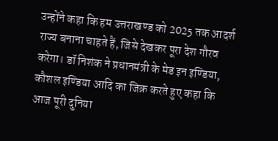उन्होंने कहा कि हम उत्तराखण्ड को 2025 तक आदर्श राज्य बनाना चाहते हैं, जिसे देखकर पूरा देश गौरव करेगा। डॉ निशंक ने प्रधानमंत्री के मेड इन इण्डिया, कौशल इण्डिया आदि का जिक्र करते हुए कहा कि आज पूरी दुनिया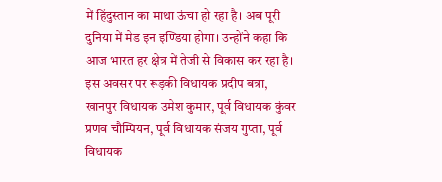में हिंदुस्तान का माथा ऊंचा हो रहा है। अब पूरी दुनिया में मेड इन इण्डिया होगा। उन्होंने कहा कि आज भारत हर क्षेत्र में तेजी से विकास कर रहा है।
इस अवसर पर रूड़की विधायक प्रदीप बत्रा, खानपुर विधायक उमेश कुमार, पूर्व विधायक कुंवर प्रणव चौम्पियन, पूर्व विधायक संजय गुप्ता, पूर्व विधायक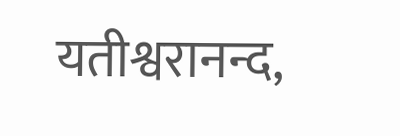यतीश्वरानन्द,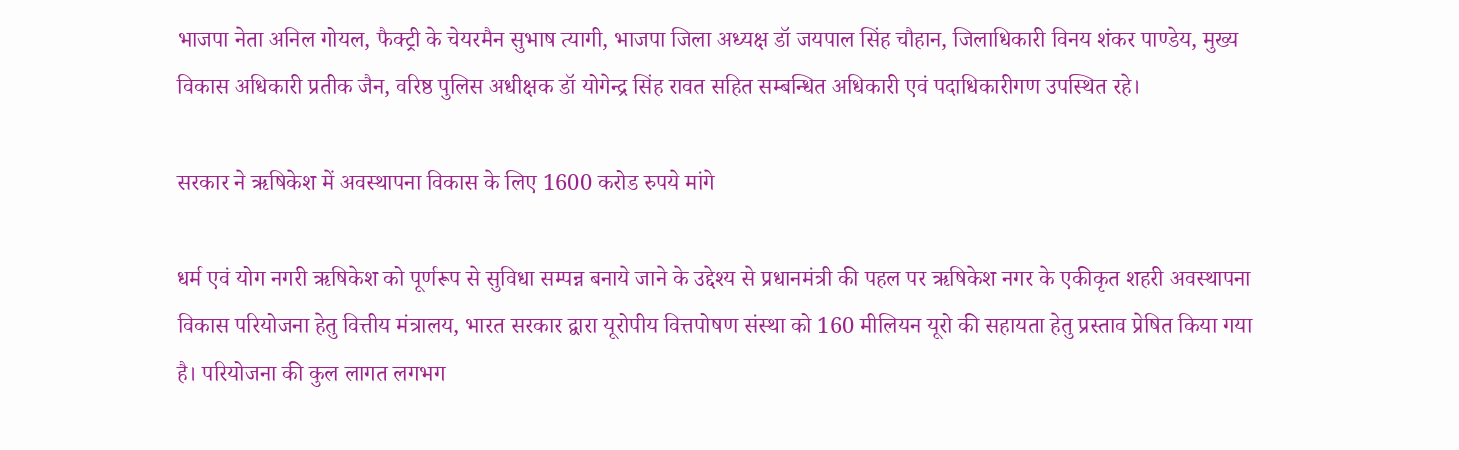भाजपा नेता अनिल गोयल, फैक्ट्री के चेयरमैन सुभाष त्यागी, भाजपा जिला अध्यक्ष डॉ जयपाल सिंह चौहान, जिलाधिकारी विनय शंकर पाण्डेय, मुख्य विकास अधिकारी प्रतीक जैन, वरिष्ठ पुलिस अधीक्षक डॉ योगेन्द्र सिंह रावत सहित सम्बन्धित अधिकारी एवं पदाधिकारीगण उपस्थित रहे।

सरकार ने ऋषिकेश में अवस्थापना विकास के लिए 1600 करोड रुपये मांगे

धर्म एवं योग नगरी ऋषिकेश को पूर्णरूप से सुविधा सम्पन्न बनाये जाने के उद्देश्य से प्रधानमंत्री की पहल पर ऋषिकेश नगर के एकीकृत शहरी अवस्थापना विकास परियोजना हेतु वित्तीय मंत्रालय, भारत सरकार द्वारा यूरोपीय वित्तपोषण संस्था को 160 मीलियन यूरो की सहायता हेतु प्रस्ताव प्रेषित किया गया है। परियोजना की कुल लागत लगभग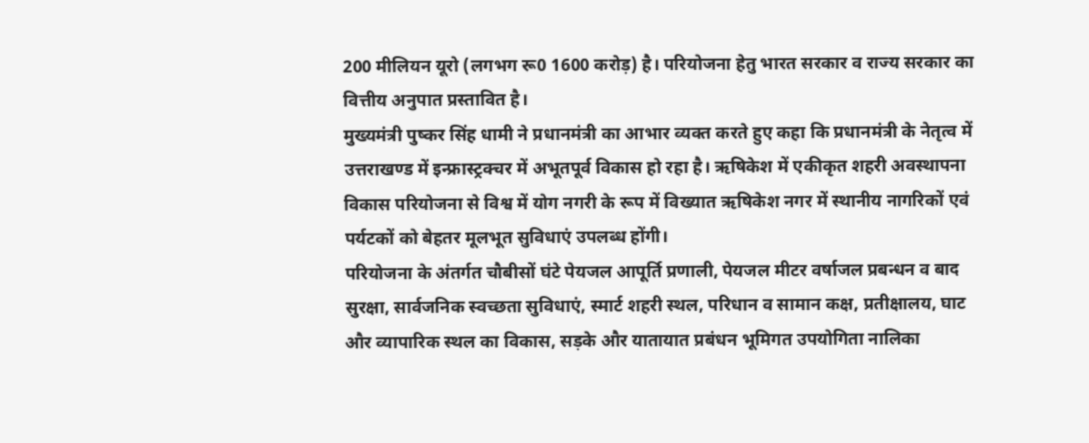200 मीलियन यूरो (लगभग रू0 1600 करोड़) है। परियोजना हेतु भारत सरकार व राज्य सरकार का वित्तीय अनुपात प्रस्तावित है।
मुख्यमंत्री पुष्कर सिंह धामी ने प्रधानमंत्री का आभार व्यक्त करते हुए कहा कि प्रधानमंत्री के नेतृत्व में उत्तराखण्ड में इन्फ्रास्ट्रक्चर में अभूतपूर्व विकास हो रहा है। ऋषिकेश में एकीकृत शहरी अवस्थापना विकास परियोजना से विश्व में योग नगरी के रूप में विख्यात ऋषिकेश नगर में स्थानीय नागरिकों एवं पर्यटकों को बेहतर मूलभूत सुविधाएं उपलब्ध होंगी।
परियोजना के अंतर्गत चौबीसों घंटे पेयजल आपूर्ति प्रणाली, पेयजल मीटर वर्षाजल प्रबन्धन व बाद सुरक्षा, सार्वजनिक स्वच्छता सुविधाएं, स्मार्ट शहरी स्थल, परिधान व सामान कक्ष, प्रतीक्षालय, घाट और व्यापारिक स्थल का विकास, सड़के और यातायात प्रबंधन भूमिगत उपयोगिता नालिका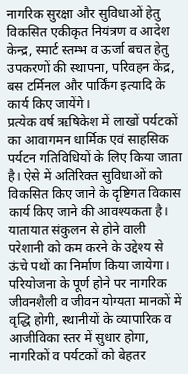नागरिक सुरक्षा और सुविधाओं हेतु विकसित एकीकृत नियंत्रण व आदेश केन्द्र, स्मार्ट स्तम्भ व ऊर्जा बचत हेतु उपकरणों की स्थापना, परिवहन केंद्र, बस टर्मिनल और पार्किंग इत्यादि के कार्य किए जायेंगे।
प्रत्येक वर्ष ऋषिकेश में लाखों पर्यटकों का आवागमन धार्मिक एवं साहसिक पर्यटन गतिविधियों के लिए किया जाता है। ऐसे में अतिरिक्त सुविधाओं को विकसित किए जाने के दृष्टिगत विकास कार्य किए जाने की आवश्यकता है। यातायात संकुलन से होने वाली परेशानी को कम करने के उद्देश्य से ऊंचे पथों का निर्माण किया जायेगा।
परियोजना के पूर्ण होने पर नागरिक जीवनशैली व जीवन योग्यता मानकों में वृद्धि होगी, स्थानीयों के व्यापारिक व आजीविका स्तर में सुधार होगा, नागरिकों व पर्यटकों को बेहतर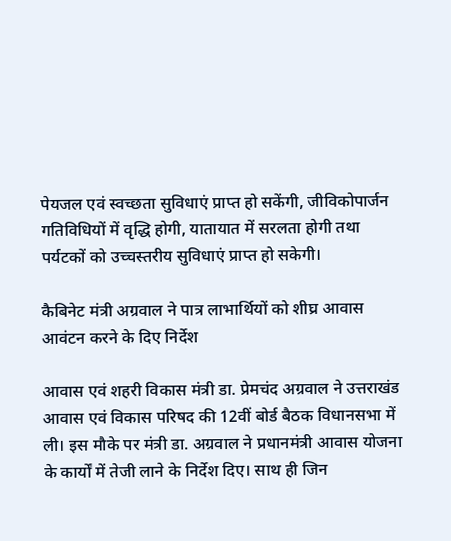पेयजल एवं स्वच्छता सुविधाएं प्राप्त हो सकेंगी, जीविकोपार्जन गतिविधियों में वृद्धि होगी, यातायात में सरलता होगी तथा पर्यटकों को उच्चस्तरीय सुविधाएं प्राप्त हो सकेगी।

कैबिनेट मंत्री अग्रवाल ने पात्र लाभार्थियों को शीघ्र आवास आवंटन करने के दिए निर्देश

आवास एवं शहरी विकास मंत्री डा. प्रेमचंद अग्रवाल ने उत्तराखंड आवास एवं विकास परिषद की 12वीं बोर्ड बैठक विधानसभा में ली। इस मौके पर मंत्री डा. अग्रवाल ने प्रधानमंत्री आवास योजना के कार्यों में तेजी लाने के निर्देश दिए। साथ ही जिन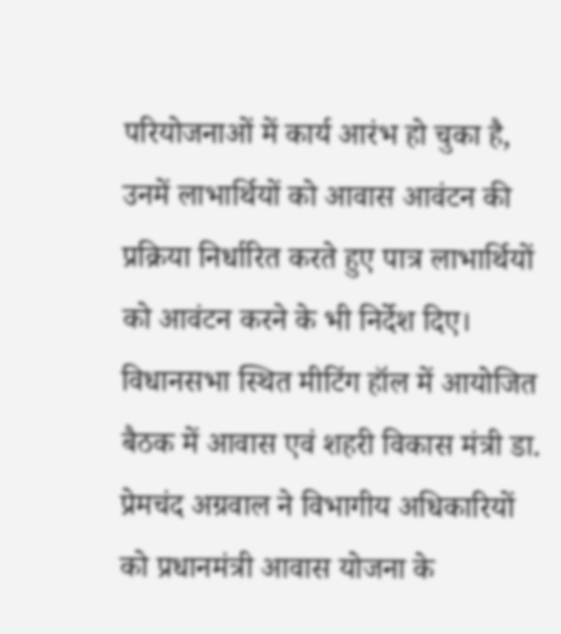परियोजनाओं में कार्य आरंभ हो चुका है, उनमें लाभार्थियों को आवास आवंटन की प्रक्रिया निर्धारित करते हुए पात्र लाभार्थियों को आवंटन करने के भी निर्देश दिए।
विधानसभा स्थित मीटिंग हॉल में आयोजित बैठक में आवास एवं शहरी विकास मंत्री डा. प्रेमचंद अग्रवाल ने विभागीय अधिकारियों को प्रधानमंत्री आवास योजना के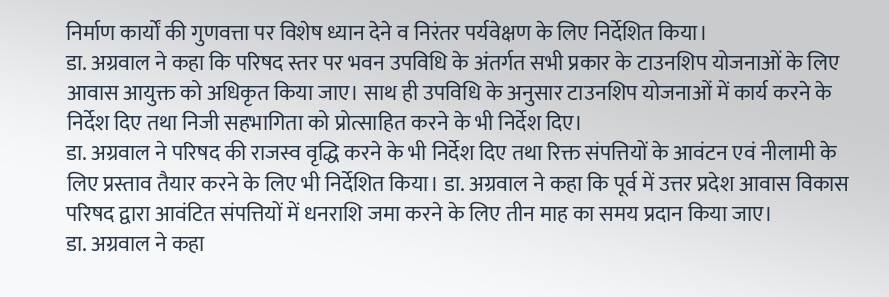निर्माण कार्यों की गुणवत्ता पर विशेष ध्यान देने व निरंतर पर्यवेक्षण के लिए निर्देशित किया।
डा. अग्रवाल ने कहा कि परिषद स्तर पर भवन उपविधि के अंतर्गत सभी प्रकार के टाउनशिप योजनाओं के लिए आवास आयुक्त को अधिकृत किया जाए। साथ ही उपविधि के अनुसार टाउनशिप योजनाओं में कार्य करने के निर्देश दिए तथा निजी सहभागिता को प्रोत्साहित करने के भी निर्देश दिए।
डा. अग्रवाल ने परिषद की राजस्व वृद्धि करने के भी निर्देश दिए तथा रिक्त संपत्तियों के आवंटन एवं नीलामी के लिए प्रस्ताव तैयार करने के लिए भी निर्देशित किया। डा. अग्रवाल ने कहा कि पूर्व में उत्तर प्रदेश आवास विकास परिषद द्वारा आवंटित संपत्तियों में धनराशि जमा करने के लिए तीन माह का समय प्रदान किया जाए।
डा. अग्रवाल ने कहा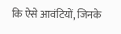कि ऐसे आवंटियों, जिनके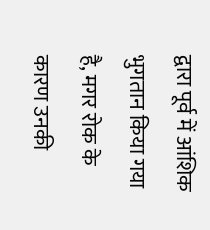द्वारा पूर्व में आंशिक भुगतान किया गया है, मगर रोक के कारण उनकी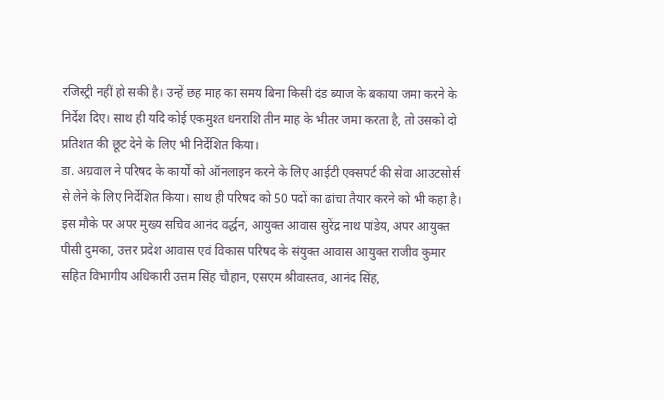रजिस्ट्री नहीं हो सकी है। उन्हें छह माह का समय बिना किसी दंड ब्याज के बकाया जमा करने के निर्देश दिए। साथ ही यदि कोई एकमुश्त धनराशि तीन माह के भीतर जमा करता है, तो उसको दो प्रतिशत की छूट देने के लिए भी निर्देशित किया।
डा. अग्रवाल ने परिषद के कार्यों को ऑनलाइन करने के लिए आईटी एक्सपर्ट की सेवा आउटसोर्स से लेने के लिए निर्देशित किया। साथ ही परिषद को 50 पदों का ढांचा तैयार करने को भी कहा है।
इस मौके पर अपर मुख्य सचिव आनंद वर्द्धन, आयुक्त आवास सुरेंद्र नाथ पांडेय, अपर आयुक्त पीसी दुमका, उत्तर प्रदेश आवास एवं विकास परिषद के संयुक्त आवास आयुक्त राजीव कुमार सहित विभागीय अधिकारी उत्तम सिंह चौहान, एसएम श्रीवास्तव, आनंद सिंह,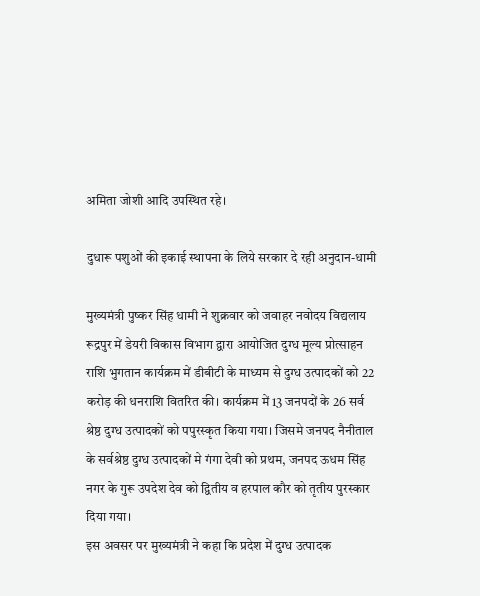अमिता जोशी आदि उपस्थित रहे।

दुधारू पशुओं की इकाई स्थापना के लिये सरकार दे रही अनुदान-धामी

मुख्यमंत्री पुष्कर सिंह धामी ने शुक्रवार को जवाहर नवोदय विद्यलाय रूद्रपुर में डेयरी विकास विभाग द्वारा आयोजित दुग्ध मूल्य प्रोत्साहन राशि भुगतान कार्यक्रम में डीबीटी के माध्यम से दुग्ध उत्पादकों को 22 करोड़ की धनराशि वितरित की। कार्यक्रम में 13 जनपदों के 26 सर्व श्रेष्ठ दुग्ध उत्पादकों को पपुरस्कृत किया गया। जिसमे जनपद नैनीताल के सर्वश्रेष्ठ दुग्ध उत्पादकों मे गंगा देवी को प्रथम, जनपद ऊधम सिंह नगर के गुरू उपदेश देव को द्वितीय व हरपाल कौर को तृतीय पुरस्कार दिया गया।
इस अवसर पर मुख्यमंत्री ने कहा कि प्रदेश में दुग्ध उत्पादक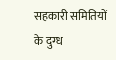सहकारी समितियों के दुग्ध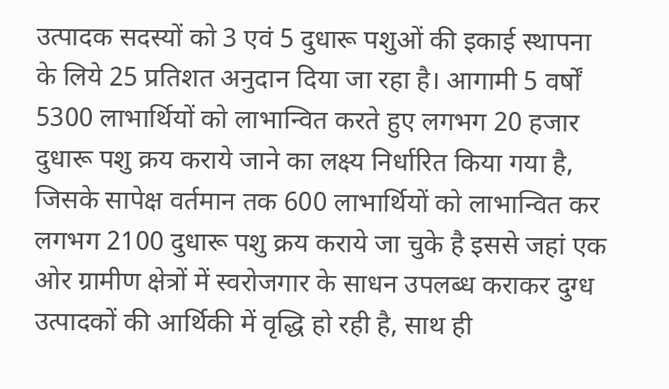उत्पादक सदस्यों को 3 एवं 5 दुधारू पशुओं की इकाई स्थापना के लिये 25 प्रतिशत अनुदान दिया जा रहा है। आगामी 5 वर्षों 5300 लाभार्थियों को लाभान्वित करते हुए लगभग 20 हजार दुधारू पशु क्रय कराये जाने का लक्ष्य निर्धारित किया गया है, जिसके सापेक्ष वर्तमान तक 600 लाभार्थियों को लाभान्वित कर लगभग 2100 दुधारू पशु क्रय कराये जा चुके है इससे जहां एक ओर ग्रामीण क्षेत्रों में स्वरोजगार के साधन उपलब्ध कराकर दुग्ध उत्पादकों की आर्थिकी में वृद्धि हो रही है, साथ ही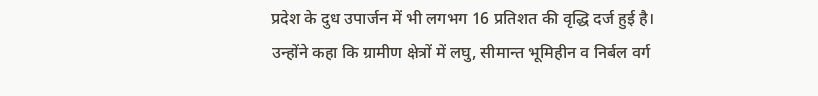प्रदेश के दुध उपार्जन में भी लगभग 16 प्रतिशत की वृद्धि दर्ज हुई है। उन्होंने कहा कि ग्रामीण क्षेत्रों में लघु, सीमान्त भूमिहीन व निर्बल वर्ग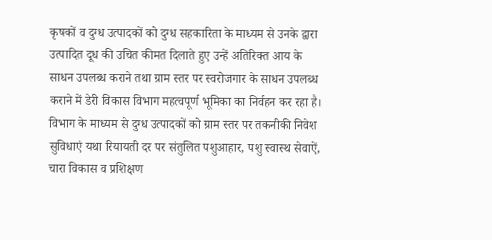कृषकों व दुग्ध उत्पादकों को दुग्ध सहकारिता के माध्यम से उनके द्वारा उत्पादित दूध की उचित कीमत दिलाते हुए उन्हें अतिरिक्त आय के साधन उपलब्ध कराने तथा ग्राम स्तर पर स्वरोजगार के साधन उपलब्ध कराने में डेरी विकास विभाग महत्वपूर्ण भूमिका का निर्वहन कर रहा है। विभाग के माध्यम से दुग्ध उत्पादकों को ग्राम स्तर पर तकनीकी निवेश सुविधाएं यथा रियायती दर पर संतुलित पशुआहार, पशु स्वास्थ सेवाऐं, चारा विकास व प्रशिक्षण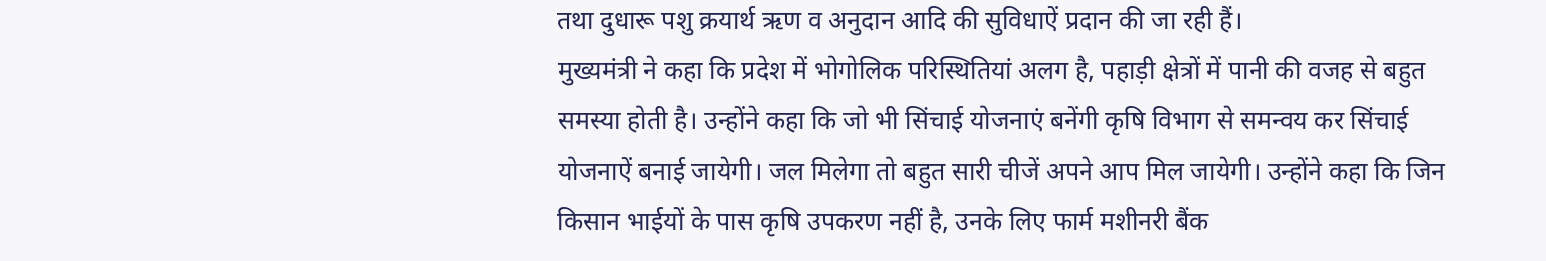तथा दुधारू पशु क्रयार्थ ऋण व अनुदान आदि की सुविधाऐं प्रदान की जा रही हैं।
मुख्यमंत्री ने कहा कि प्रदेश में भोगोलिक परिस्थितियां अलग है, पहाड़ी क्षेत्रों में पानी की वजह से बहुत समस्या होती है। उन्होंने कहा कि जो भी सिंचाई योजनाएं बनेंगी कृषि विभाग से समन्वय कर सिंचाई योजनाऐं बनाई जायेगी। जल मिलेगा तो बहुत सारी चीजें अपने आप मिल जायेगी। उन्होंने कहा कि जिन किसान भाईयों के पास कृषि उपकरण नहीं है, उनके लिए फार्म मशीनरी बैंक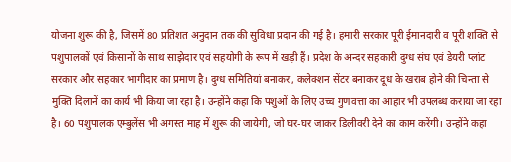योजना शुरू की है, जिसमें 80 प्रतिशत अनुदान तक की सुविधा प्रदान की गई है। हमारी सरकार पूरी ईमानदारी व पूरी शक्ति से पशुपालकों एवं किसानों के साथ साझेदार एवं सहयोगी के रूप में खड़ी हैं। प्रदेश के अन्दर सहकारी दुग्ध संघ एवं डेयरी प्लांट सरकार और सहकार भागीदार का प्रमाण है। दुग्ध समितियां बनाकर, कलेक्शन सेंटर बनाकर दूध के खराब होने की चिन्ता से मुक्ति दिलानें का कार्य भी किया जा रहा है। उन्होंने कहा कि पशुओं के लिए उच्च गुणवत्ता का आहार भी उपलब्ध कराया जा रहा है। 60 पशुपालक एम्बुलेंस भी अगस्त माह में शुरू की जायेगी, जो घर-घर जाकर डिलीवरी देने का काम करेंगी। उन्होंने कहा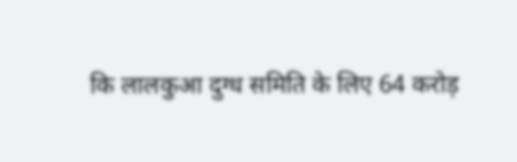कि लालकुआ दुग्ध समिति के लिए 64 करोड़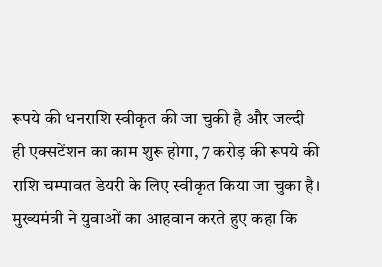रूपये की धनराशि स्वीकृत की जा चुकी है और जल्दी ही एक्सटेंशन का काम शुरू होगा, 7 करोड़ की रूपये की राशि चम्पावत डेयरी के लिए स्वीकृत किया जा चुका है।
मुख्यमंत्री ने युवाओं का आहवान करते हुए कहा कि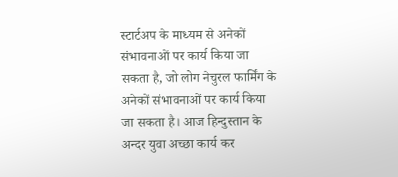स्टार्टअप के माध्यम से अनेकों संभावनाओं पर कार्य किया जा सकता है, जो लोग नेचुरल फार्मिंग के अनेकों संभावनाओं पर कार्य किया जा सकता है। आज हिन्दुस्तान के अन्दर युवा अच्छा कार्य कर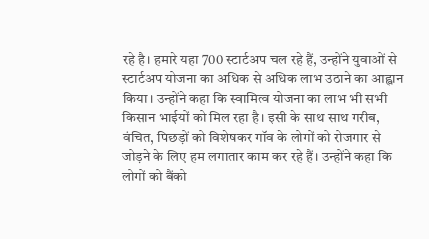रहे है। हमारे यहा 700 स्टार्टअप चल रहे हैं, उन्होंने युवाओं से स्टार्टअप योजना का अधिक से अधिक लाभ उठाने का आह्वान किया। उन्होंने कहा कि स्वामित्व योजना का लाभ भी सभी किसान भाईयों को मिल रहा है। इसी के साथ साथ गरीब, वंचित, पिछड़ों को विशेषकर गॉव के लोगों को रोजगार से जोड़ने के लिए हम लगातार काम कर रहे हैं। उन्होंने कहा कि लोगों को बैंको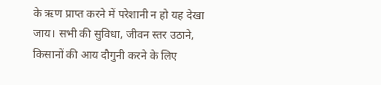के ऋण प्राप्त करने में परेशानी न हो यह देखा जाय। सभी की सुविधा, जीवन स्तर उठाने, किसानों की आय दौगुनी करने के लिए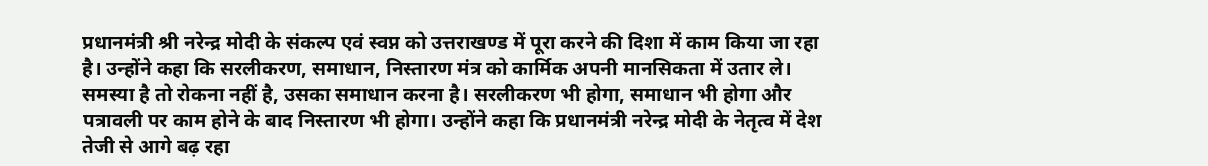प्रधानमंत्री श्री नरेन्द्र मोदी के संकल्प एवं स्वप्न को उत्तराखण्ड में पूरा करने की दिशा में काम किया जा रहा है। उन्होंने कहा कि सरलीकरण, समाधान, निस्तारण मंत्र को कार्मिक अपनी मानसिकता में उतार ले। समस्या है तो रोकना नहीं है, उसका समाधान करना है। सरलीकरण भी होगा, समाधान भी होगा और पत्रावली पर काम होने के बाद निस्तारण भी होगा। उन्होंने कहा कि प्रधानमंत्री नरेन्द्र मोदी के नेतृत्व में देश तेजी से आगे बढ़ रहा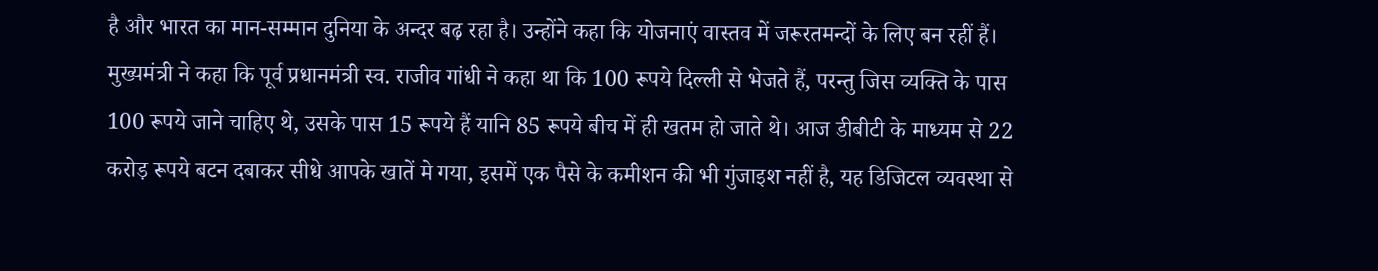है और भारत का मान-सम्मान दुनिया के अन्दर बढ़ रहा है। उन्होंने कहा कि योजनाएं वास्तव में जरूरतमन्दों के लिए बन रहीं हैं।
मुख्यमंत्री ने कहा कि पूर्व प्रधानमंत्री स्व. राजीव गांधी ने कहा था कि 100 रूपये दिल्ली से भेजते हैं, परन्तु जिस व्यक्ति के पास 100 रूपये जाने चाहिए थे, उसके पास 15 रूपये हैं यानि 85 रूपये बीच में ही खतम हो जाते थे। आज डीबीटी के माध्यम से 22 करोड़ रूपये बटन दबाकर सीधे आपके खातें मे गया, इसमें एक पैसे के कमीशन की भी गुंजाइश नहीं है, यह डिजिटल व्यवस्था से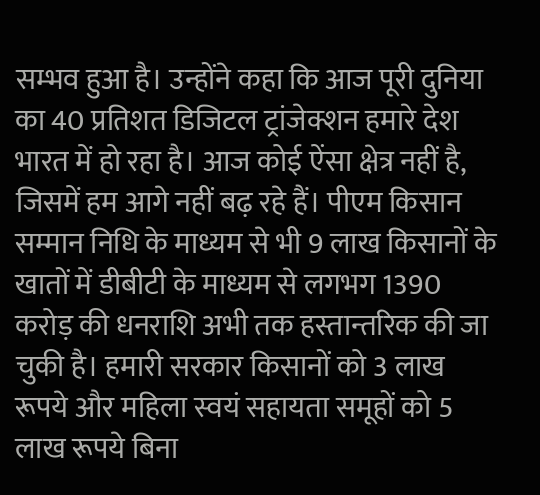सम्भव हुआ है। उन्होंने कहा कि आज पूरी दुनिया का 40 प्रतिशत डिजिटल ट्रांजेक्शन हमारे देश भारत में हो रहा है। आज कोई ऐंसा क्षेत्र नहीं है, जिसमें हम आगे नहीं बढ़ रहे हैं। पीएम किसान सम्मान निधि के माध्यम से भी 9 लाख किसानों के खातों में डीबीटी के माध्यम से लगभग 1390 करोड़ की धनराशि अभी तक हस्तान्तरिक की जा चुकी है। हमारी सरकार किसानों को 3 लाख रूपये और महिला स्वयं सहायता समूहों को 5 लाख रूपये बिना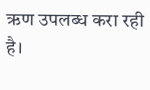ऋण उपलब्ध करा रही है।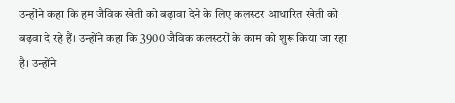उन्होंने कहा कि हम जैविक खेती को बढ़ावा देने के लिए कलस्टर आधारित खेती को बढ़वा दे रहे हैं। उन्होंने कहा कि 3900 जैविक कलस्टरों के काम को शुरू किया जा रहा है। उन्होंने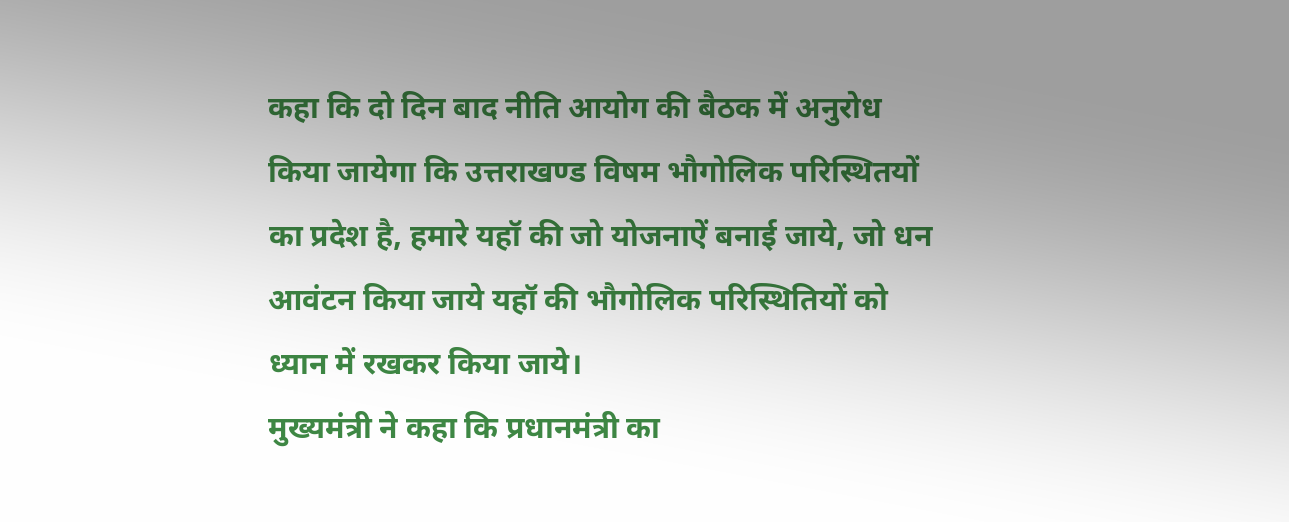कहा कि दो दिन बाद नीति आयोग की बैठक में अनुरोध किया जायेगा कि उत्तराखण्ड विषम भौगोलिक परिस्थितयों का प्रदेश है, हमारे यहॉ की जो योजनाऐं बनाई जाये, जो धन आवंटन किया जाये यहॉ की भौगोलिक परिस्थितियों को ध्यान में रखकर किया जाये।
मुख्यमंत्री ने कहा कि प्रधानमंत्री का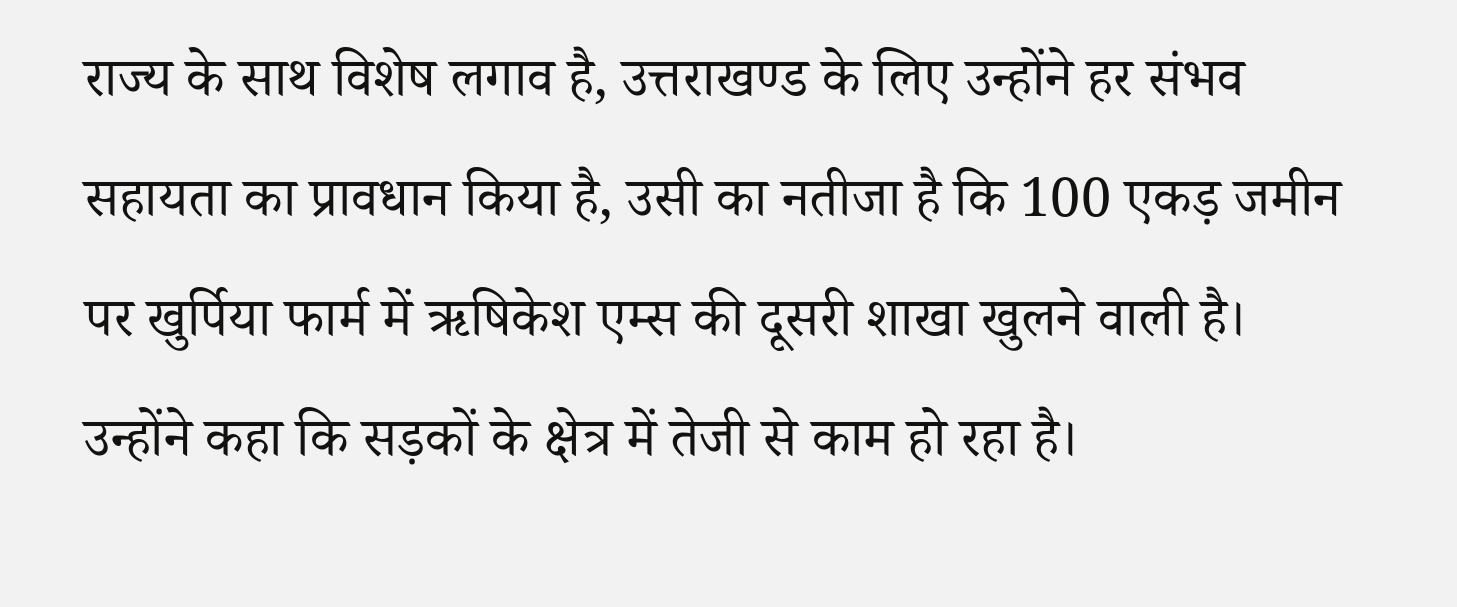राज्य के साथ विशेष लगाव है, उत्तराखण्ड के लिए उन्होंने हर संभव सहायता का प्रावधान किया है, उसी का नतीजा है कि 100 एकड़ जमीन पर खुर्पिया फार्म में ऋषिकेश एम्स की दूसरी शाखा खुलने वाली है। उन्होंने कहा कि सड़कों के क्षेत्र में तेजी से काम हो रहा है।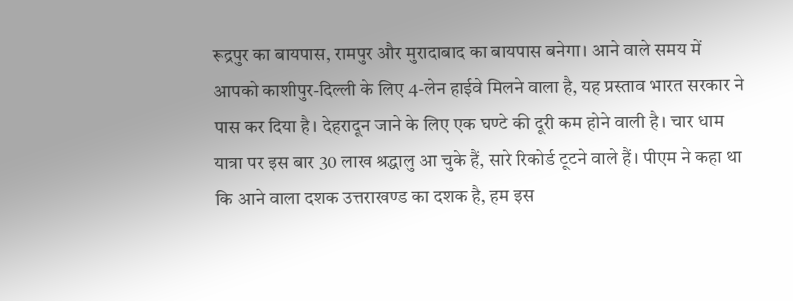रूद्रपुर का बायपास, रामपुर और मुरादाबाद का बायपास बनेगा। आने वाले समय में आपको काशीपुर-दिल्ली के लिए 4-लेन हाईवे मिलने वाला है, यह प्रस्ताव भारत सरकार ने पास कर दिया है। देहरादून जाने के लिए एक घण्टे की दूरी कम होने वाली है। चार धाम यात्रा पर इस बार 30 लाख श्रद्धालु आ चुके हैं, सारे रिकोर्ड टूटने वाले हैं। पीएम ने कहा था कि आने वाला दशक उत्तराखण्ड का दशक है, हम इस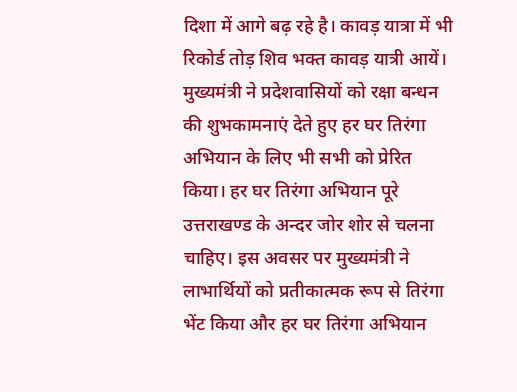दिशा में आगे बढ़ रहे है। कावड़ यात्रा में भी रिकोर्ड तोड़ शिव भक्त कावड़ यात्री आयें।
मुख्यमंत्री ने प्रदेशवासियों को रक्षा बन्धन की शुभकामनाएं देते हुए हर घर तिरंगा अभियान के लिए भी सभी को प्रेरित किया। हर घर तिरंगा अभियान पूरे उत्तराखण्ड के अन्दर जोर शोर से चलना चाहिए। इस अवसर पर मुख्यमंत्री ने लाभार्थियों को प्रतीकात्मक रूप से तिरंगा भेंट किया और हर घर तिरंगा अभियान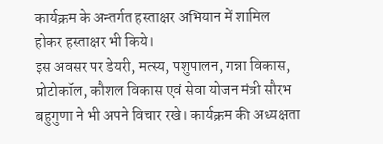कार्यक्रम के अन्तर्गत हस्ताक्षर अभियान में शामिल होकर हस्ताक्षर भी किये।
इस अवसर पर डेयरी, मत्स्य, पशुपालन, गन्ना विकास, प्रोटोकॉल, कौशल विकास एवं सेवा योजन मंत्री सौरभ बहुगुणा ने भी अपने विचार रखे। कार्यक्रम की अध्यक्षता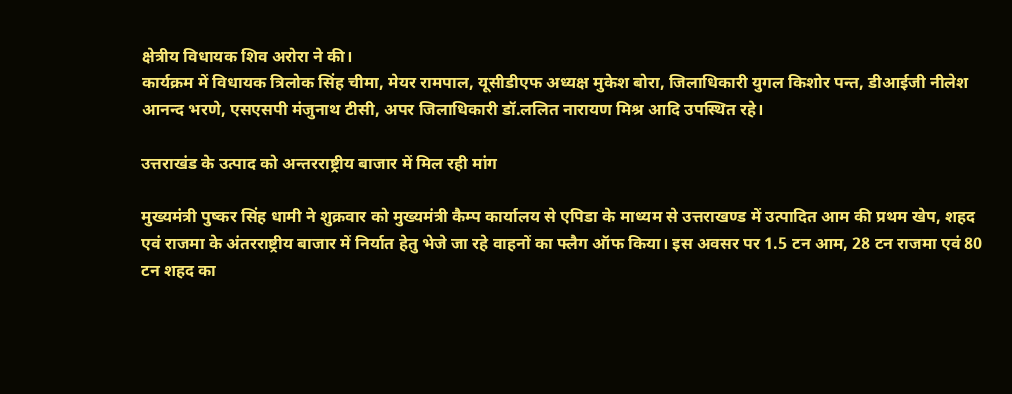क्षेत्रीय विधायक शिव अरोरा ने की।
कार्यक्रम में विधायक त्रिलोक सिंह चीमा, मेयर रामपाल, यूसीडीएफ अध्यक्ष मुकेश बोरा, जिलाधिकारी युगल किशोर पन्त, डीआईजी नीलेश आनन्द भरणे, एसएसपी मंजुनाथ टीसी, अपर जिलाधिकारी डॉ.ललित नारायण मिश्र आदि उपस्थित रहे।

उत्तराखंड के उत्पाद को अन्तरराष्ट्रीय बाजार में मिल रही मांग

मुख्यमंत्री पुष्कर सिंह धामी ने शुक्रवार को मुख्यमंत्री कैम्प कार्यालय से एपिडा के माध्यम से उत्तराखण्ड में उत्पादित आम की प्रथम खेप, शहद एवं राजमा के अंतरराष्ट्रीय बाजार में निर्यात हेतु भेजे जा रहे वाहनों का फ्लैग ऑफ किया। इस अवसर पर 1.5 टन आम, 28 टन राजमा एवं 80 टन शहद का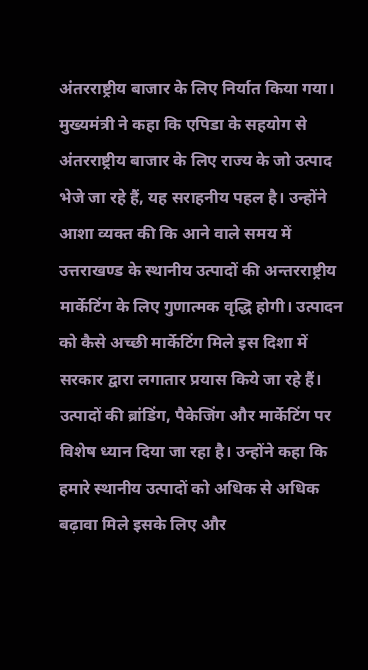अंतरराष्ट्रीय बाजार के लिए निर्यात किया गया।
मुख्यमंत्री ने कहा कि एपिडा के सहयोग से अंतरराष्ट्रीय बाजार के लिए राज्य के जो उत्पाद भेजे जा रहे हैं, यह सराहनीय पहल है। उन्होंने आशा व्यक्त की कि आने वाले समय में उत्तराखण्ड के स्थानीय उत्पादों की अन्तरराष्ट्रीय मार्केटिंग के लिए गुणात्मक वृद्धि होगी। उत्पादन को कैसे अच्छी मार्केटिंग मिले इस दिशा में सरकार द्वारा लगातार प्रयास किये जा रहे हैं। उत्पादों की ब्रांडिंग, पैकेजिंग और मार्केटिंग पर विशेष ध्यान दिया जा रहा है। उन्होंने कहा कि हमारे स्थानीय उत्पादों को अधिक से अधिक बढ़ावा मिले इसके लिए और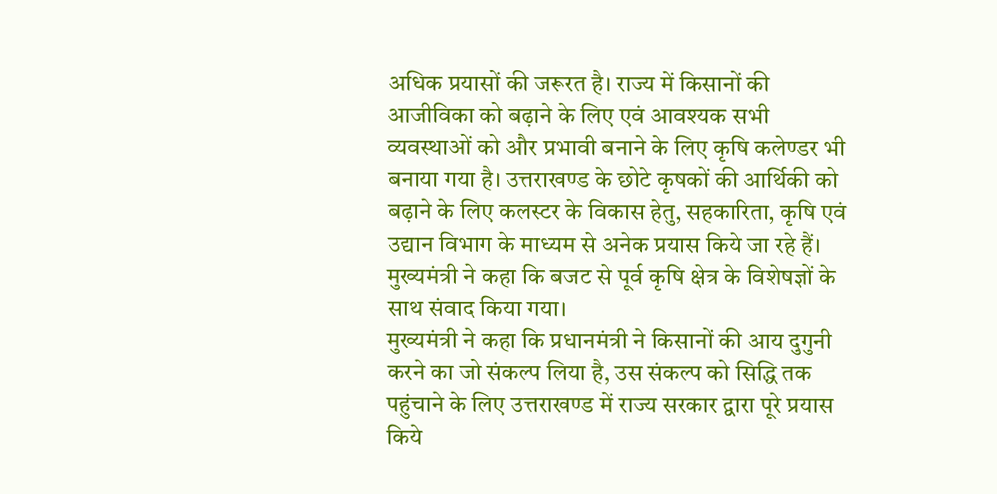अधिक प्रयासों की जरूरत है। राज्य में किसानों की आजीविका को बढ़ाने के लिए एवं आवश्यक सभी व्यवस्थाओं को और प्रभावी बनाने के लिए कृषि कलेण्डर भी बनाया गया है। उत्तराखण्ड के छोटे कृषकों की आर्थिकी को बढ़ाने के लिए कलस्टर के विकास हेतु, सहकारिता, कृषि एवं उद्यान विभाग के माध्यम से अनेक प्रयास किये जा रहे हैं। मुख्यमंत्री ने कहा कि बजट से पूर्व कृषि क्षेत्र के विशेषज्ञों के साथ संवाद किया गया।
मुख्यमंत्री ने कहा कि प्रधानमंत्री ने किसानों की आय दुगुनी करने का जो संकल्प लिया है, उस संकल्प को सिद्धि तक पहुंचाने के लिए उत्तराखण्ड में राज्य सरकार द्वारा पूरे प्रयास किये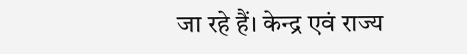जा रहे हैं। केन्द्र एवं राज्य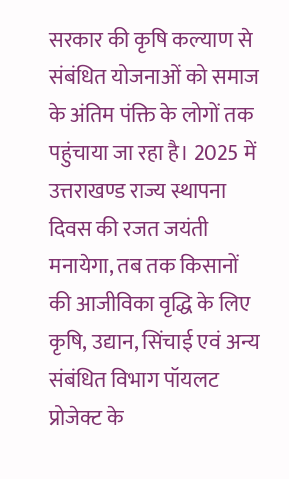सरकार की कृषि कल्याण से संबंधित योजनाओं को समाज के अंतिम पंक्ति के लोगों तक पहुंचाया जा रहा है। 2025 में उत्तराखण्ड राज्य स्थापना दिवस की रजत जयंती मनायेगा, तब तक किसानों की आजीविका वृद्धि के लिए कृषि, उद्यान, सिंचाई एवं अन्य संबंधित विभाग पॉयलट प्रोजेक्ट के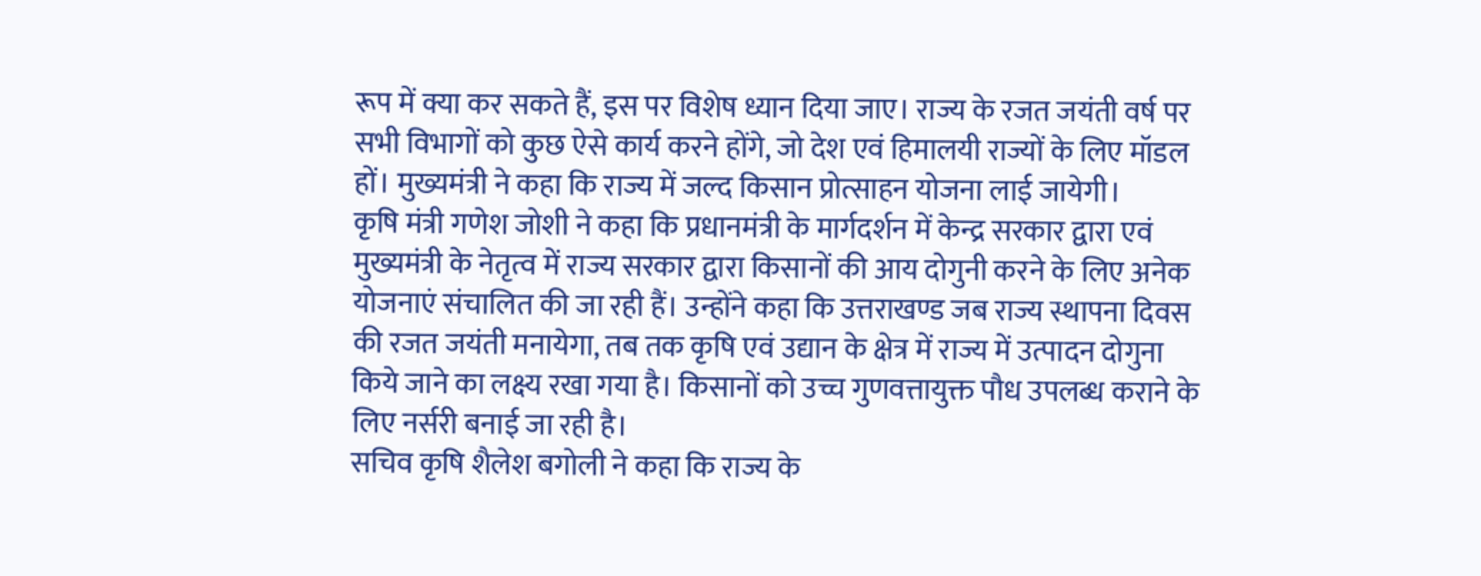रूप में क्या कर सकते हैं, इस पर विशेष ध्यान दिया जाए। राज्य के रजत जयंती वर्ष पर सभी विभागों को कुछ ऐसे कार्य करने होंगे, जो देश एवं हिमालयी राज्यों के लिए मॉडल हों। मुख्यमंत्री ने कहा कि राज्य में जल्द किसान प्रोत्साहन योजना लाई जायेगी।
कृषि मंत्री गणेश जोशी ने कहा कि प्रधानमंत्री के मार्गदर्शन में केन्द्र सरकार द्वारा एवं मुख्यमंत्री के नेतृत्व में राज्य सरकार द्वारा किसानों की आय दोगुनी करने के लिए अनेक योजनाएं संचालित की जा रही हैं। उन्होंने कहा कि उत्तराखण्ड जब राज्य स्थापना दिवस की रजत जयंती मनायेगा, तब तक कृषि एवं उद्यान के क्षेत्र में राज्य में उत्पादन दोगुना किये जाने का लक्ष्य रखा गया है। किसानों को उच्च गुणवत्तायुक्त पौध उपलब्ध कराने के लिए नर्सरी बनाई जा रही है।
सचिव कृषि शैलेश बगोली ने कहा कि राज्य के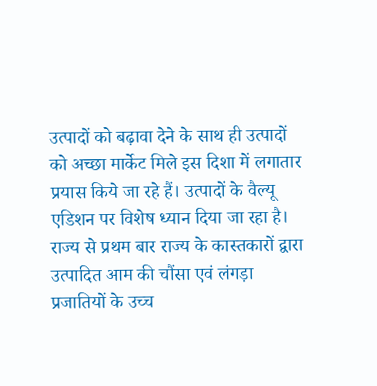उत्पादों को बढ़ावा देने के साथ ही उत्पादों को अच्छा मार्केट मिले इस दिशा में लगातार प्रयास किये जा रहे हैं। उत्पादों के वैल्यू एडिशन पर विशेष ध्यान दिया जा रहा है। राज्य से प्रथम बार राज्य के कास्तकारों द्वारा उत्पादित आम की चौंसा एवं लंगड़ा प्रजातियों के उच्च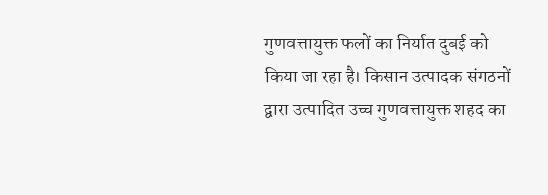गुणवत्तायुक्त फलों का निर्यात दुबई को किया जा रहा है। किसान उत्पादक संगठनों द्वारा उत्पादित उच्च गुणवत्तायुक्त शहद का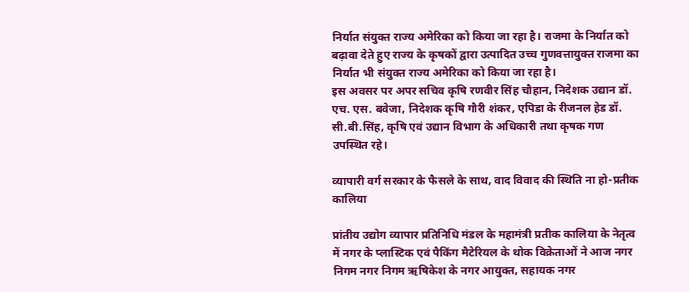निर्यात संयुक्त राज्य अमेरिका को किया जा रहा है। राजमा के निर्यात को बढ़ावा देते हुए राज्य के कृषकों द्वारा उत्पादित उच्च गुणवत्तायुक्त राजमा का निर्यात भी संयुक्त राज्य अमेरिका को किया जा रहा है।
इस अवसर पर अपर सचिव कृषि रणवीर सिंह चौहान, निदेशक उद्यान डॉ. एच. एस. बवेजा, निदेशक कृषि गौरी शंकर, एपिडा के रीजनल हेड डॉ. सी.बी.सिंह, कृषि एवं उद्यान विभाग के अधिकारी तथा कृषक गण उपस्थित रहे।

व्यापारी वर्ग सरकार के फैसले के साथ, वाद विवाद की स्थिति ना हो-प्रतीक कालिया

प्रांतीय उद्योग व्यापार प्रतिनिधि मंडल के महामंत्री प्रतीक कालिया के नेतृत्व में नगर के प्लास्टिक एवं पैकिंग मैटेरियल के थोक विक्रेताओं ने आज नगर निगम नगर निगम ऋषिकेश के नगर आयुक्त, सहायक नगर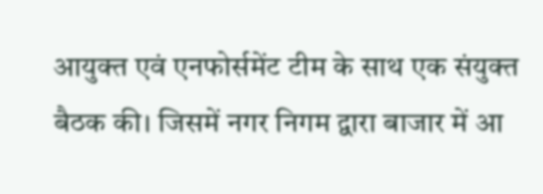आयुक्त एवं एनफोर्समेंट टीम के साथ एक संयुक्त बैठक की। जिसमें नगर निगम द्वारा बाजार में आ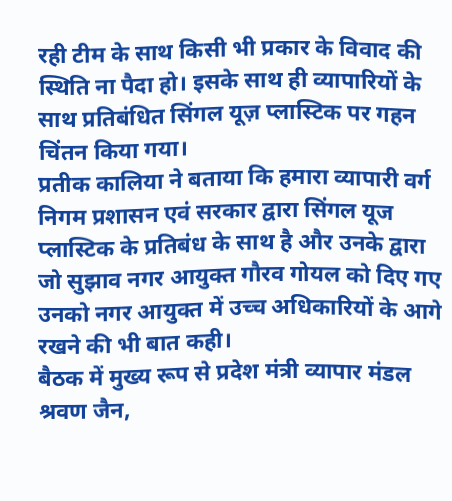रही टीम के साथ किसी भी प्रकार के विवाद की स्थिति ना पैदा हो। इसके साथ ही व्यापारियों के साथ प्रतिबंधित सिंगल यूज़ प्लास्टिक पर गहन चिंतन किया गया।
प्रतीक कालिया ने बताया कि हमारा व्यापारी वर्ग निगम प्रशासन एवं सरकार द्वारा सिंगल यूज प्लास्टिक के प्रतिबंध के साथ है और उनके द्वारा जो सुझाव नगर आयुक्त गौरव गोयल को दिए गए उनको नगर आयुक्त में उच्च अधिकारियों के आगे रखने की भी बात कही।
बैठक में मुख्य रूप से प्रदेश मंत्री व्यापार मंडल श्रवण जैन,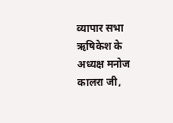व्यापार सभा ऋषिकेश के अध्यक्ष मनोज कालरा जी,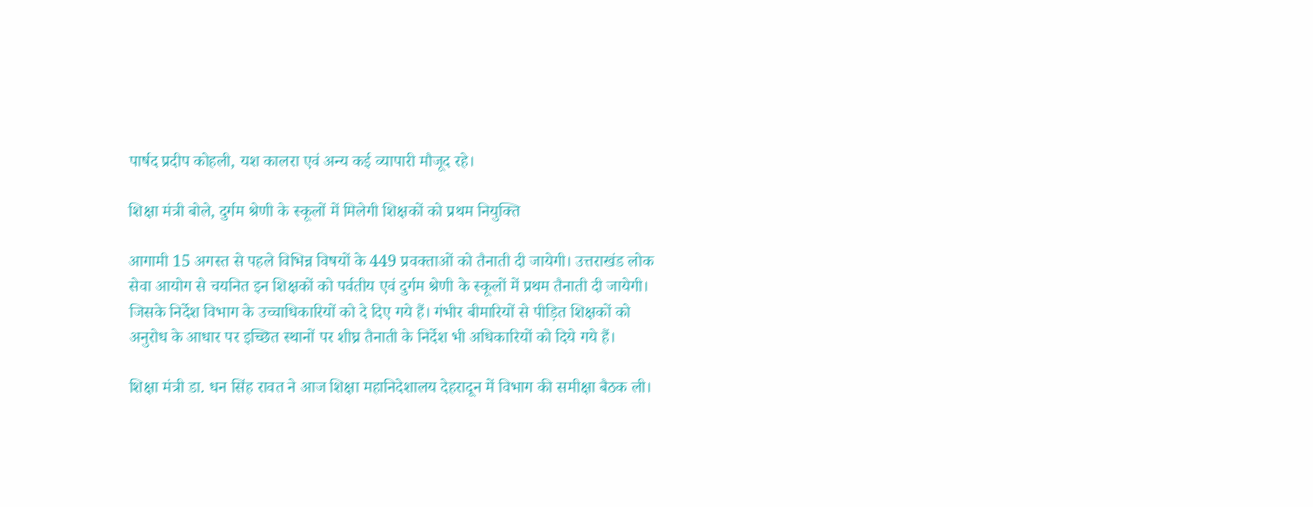पार्षद प्रदीप कोहली, यश कालरा एवं अन्य कई व्यापारी मौजूद रहे।

शिक्षा मंत्री बोले, दुर्गम श्रेणी के स्कूलों में मिलेगी शिक्षकों को प्रथम नियुक्ति

आगामी 15 अगस्त से पहले विभिन्न विषयों के 449 प्रवक्ताओं को तैनाती दी जायेगी। उत्तराखंड लोक सेवा आयोग से चयनित इन शिक्षकों को पर्वतीय एवं दुर्गम श्रेणी के स्कूलों में प्रथम तैनाती दी जायेगी। जिसके निर्देश विभाग के उच्चाधिकारियों को दे दिए गये हैं। गंभीर बीमारियों से पीड़ित शिक्षकों को अनुरोध के आधार पर इच्छित स्थानों पर शीघ्र तैनाती के निर्देश भी अधिकारियों को दिये गये हैं।

शिक्षा मंत्री डा. धन सिंह रावत ने आज शिक्षा महानिदेशालय देहरादून में विभाग की समीक्षा बैठक ली।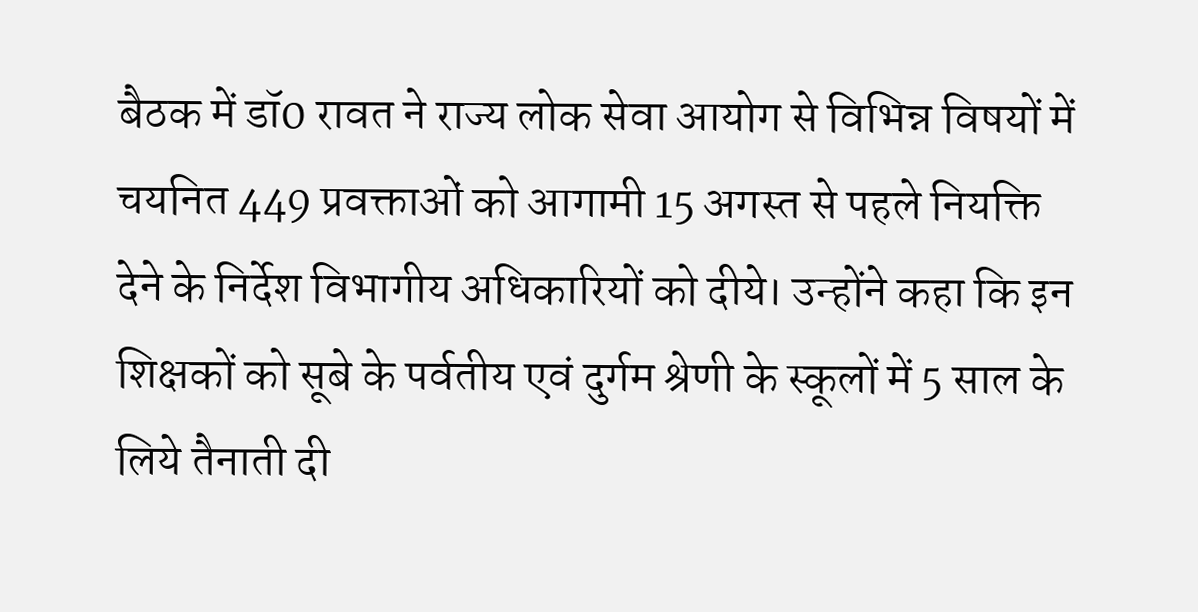बैठक में डॉ0 रावत ने राज्य लोक सेवा आयोग से विभिन्न विषयों में चयनित 449 प्रवक्ताओं को आगामी 15 अगस्त से पहले नियक्ति देने के निर्देश विभागीय अधिकारियों को दीये। उन्होंने कहा कि इन शिक्षकों को सूबे के पर्वतीय एवं दुर्गम श्रेणी के स्कूलों में 5 साल के लिये तैनाती दी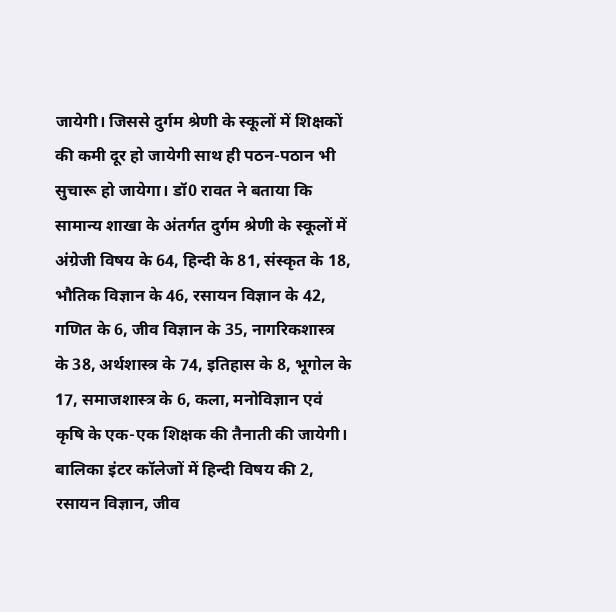जायेगी। जिससे दुर्गम श्रेणी के स्कूलों में शिक्षकों की कमी दूर हो जायेगी साथ ही पठन-पठान भी सुचारू हो जायेगा। डॉ0 रावत ने बताया कि सामान्य शाखा के अंतर्गत दुर्गम श्रेणी के स्कूलों में अंग्रेजी विषय के 64, हिन्दी के 81, संस्कृत के 18, भौतिक विज्ञान के 46, रसायन विज्ञान के 42, गणित के 6, जीव विज्ञान के 35, नागरिकशास्त्र के 38, अर्थशास्त्र के 74, इतिहास के 8, भूगोल के 17, समाजशास्त्र के 6, कला, मनोविज्ञान एवं कृषि के एक-एक शिक्षक की तैनाती की जायेगी। बालिका इंटर कॉलेजों में हिन्दी विषय की 2, रसायन विज्ञान, जीव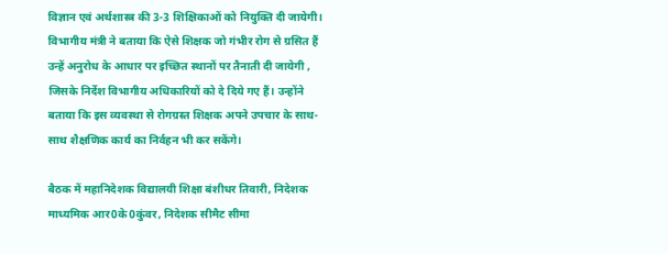विज्ञान एवं अर्थशास्त्र की 3-3 शिक्षिकाओं को नियुक्ति दी जायेगी। विभागीय मंत्री ने बताया कि ऐसे शिक्षक जो गंभीर रोग से ग्रसित हैं उन्हें अनुरोध के आधार पर इच्छित स्थानों पर तैनाती दी जायेगी , जिसके निर्देश विभागीय अधिकारियों को दे दिये गए हैं। उन्होंने बताया कि इस व्यवस्था से रोगग्रस्त शिक्षक अपने उपचार के साथ-साथ शैक्षणिक कार्य का निर्वहन भी कर सकेंगे।

बैठक में महानिदेशक विद्यालयी शिक्षा बंशीधर तिवारी, निदेशक माध्यमिक आर0के0कुंवर, निदेशक सीमैट सीमा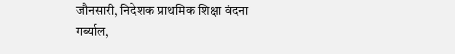जौनसारी, निदेशक प्राथमिक शिक्षा वंदना गर्ब्याल,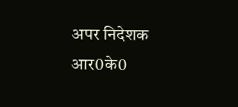अपर निदेशक आर0के0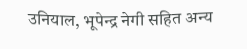उनियाल, भूपेन्द्र नेगी सहित अन्य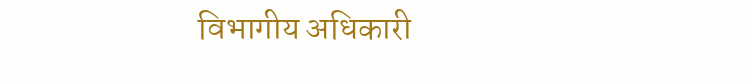विभागीय अधिकारी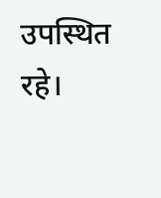उपस्थित रहे।